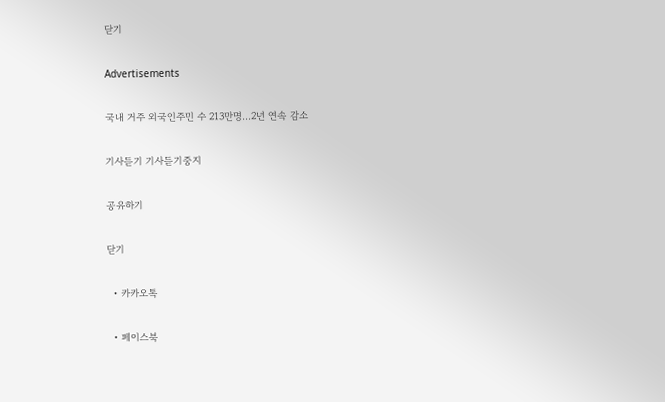닫기

Advertisements

국내 거주 외국인주민 수 213만명…2년 연속 감소

기사듣기 기사듣기중지

공유하기

닫기

  • 카카오톡

  • 페이스북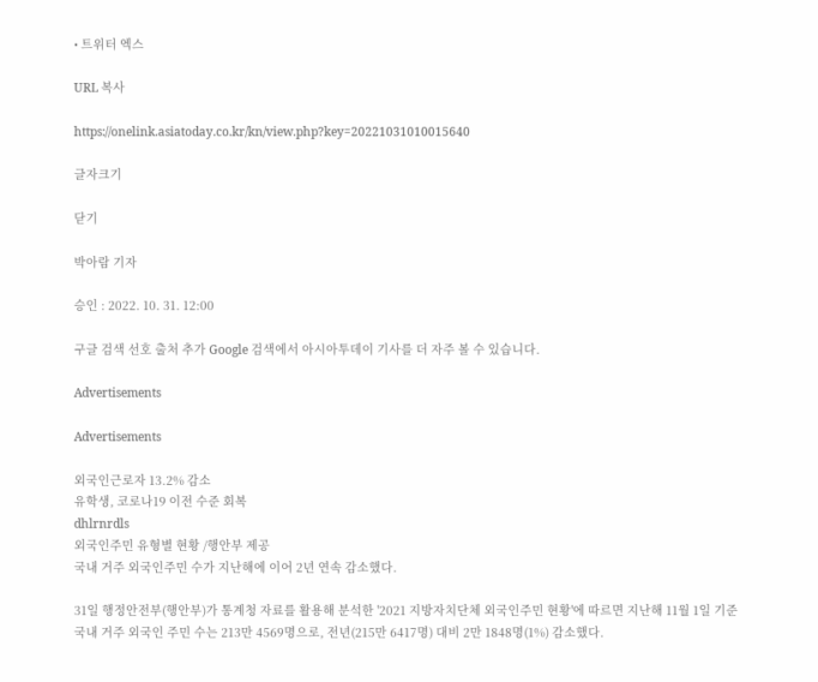• 트위터 엑스

URL 복사

https://onelink.asiatoday.co.kr/kn/view.php?key=20221031010015640

글자크기

닫기

박아람 기자

승인 : 2022. 10. 31. 12:00

구글 검색 선호 출처 추가 Google 검색에서 아시아투데이 기사를 더 자주 볼 수 있습니다.

Advertisements

Advertisements

외국인근로자 13.2% 감소
유학생, 코로나19 이전 수준 회복
dhlrnrdls
외국인주민 유형별 현황 /행안부 제공
국내 거주 외국인주민 수가 지난해에 이어 2년 연속 감소했다.

31일 행정안전부(행안부)가 통계청 자료를 활용해 분석한 '2021 지방자치단체 외국인주민 현황'에 따르면 지난해 11월 1일 기준 국내 거주 외국인 주민 수는 213만 4569명으로, 전년(215만 6417명) 대비 2만 1848명(1%) 감소했다.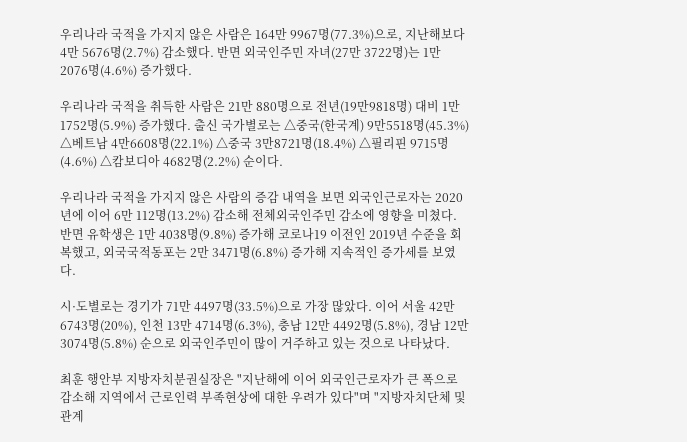우리나라 국적을 가지지 않은 사람은 164만 9967명(77.3%)으로, 지난해보다 4만 5676명(2.7%) 감소했다. 반면 외국인주민 자녀(27만 3722명)는 1만 2076명(4.6%) 증가했다.

우리나라 국적을 취득한 사람은 21만 880명으로 전년(19만9818명) 대비 1만 1752명(5.9%) 증가했다. 출신 국가별로는 △중국(한국계) 9만5518명(45.3%) △베트남 4만6608명(22.1%) △중국 3만8721명(18.4%) △필리핀 9715명(4.6%) △캄보디아 4682명(2.2%) 순이다.

우리나라 국적을 가지지 않은 사람의 증감 내역을 보면 외국인근로자는 2020년에 이어 6만 112명(13.2%) 감소해 전체외국인주민 감소에 영향을 미쳤다. 반면 유학생은 1만 4038명(9.8%) 증가해 코로나19 이전인 2019년 수준을 회복했고, 외국국적동포는 2만 3471명(6.8%) 증가해 지속적인 증가세를 보였다.

시·도별로는 경기가 71만 4497명(33.5%)으로 가장 많았다. 이어 서울 42만 6743명(20%), 인천 13만 4714명(6.3%), 충남 12만 4492명(5.8%), 경남 12만 3074명(5.8%) 순으로 외국인주민이 많이 거주하고 있는 것으로 나타났다.

최훈 행안부 지방자치분권실장은 "지난해에 이어 외국인근로자가 큰 폭으로 감소해 지역에서 근로인력 부족현상에 대한 우려가 있다"며 "지방자치단체 및 관계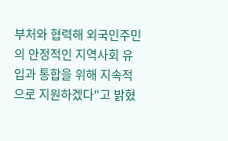부처와 협력해 외국인주민의 안정적인 지역사회 유입과 통합을 위해 지속적으로 지원하겠다"고 밝혔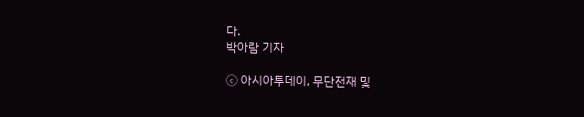다.
박아람 기자

ⓒ 아시아투데이, 무단전재 및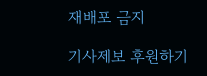재배포 금지

기사제보 후원하기